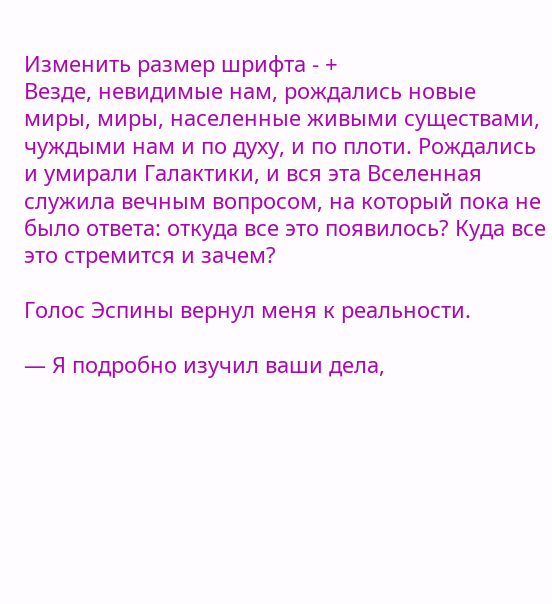Изменить размер шрифта - +
Везде, невидимые нам, рождались новые миры, миры, населенные живыми существами, чуждыми нам и по духу, и по плоти. Рождались и умирали Галактики, и вся эта Вселенная служила вечным вопросом, на который пока не было ответа: откуда все это появилось? Куда все это стремится и зачем?

Голос Эспины вернул меня к реальности.

— Я подробно изучил ваши дела,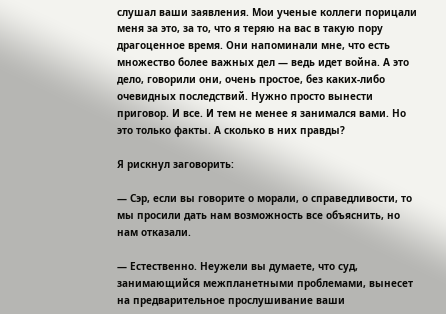слушал ваши заявления. Мои ученые коллеги порицали меня за это, за то, что я теряю на вас в такую пору драгоценное время. Они напоминали мне, что есть множество более важных дел — ведь идет война. А это дело, говорили они, очень простое, без каких-либо очевидных последствий. Нужно просто вынести приговор. И все. И тем не менее я занимался вами. Но это только факты. А сколько в них правды?

Я рискнул заговорить:

— Сэр, если вы говорите о морали, о справедливости, то мы просили дать нам возможность все объяснить, но нам отказали.

— Естественно. Неужели вы думаете, что суд, занимающийся межпланетными проблемами, вынесет на предварительное прослушивание ваши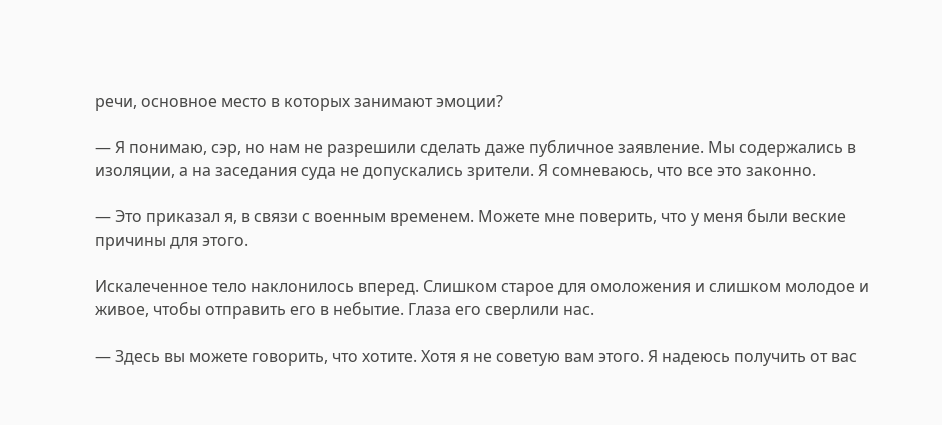речи, основное место в которых занимают эмоции?

— Я понимаю, сэр, но нам не разрешили сделать даже публичное заявление. Мы содержались в изоляции, а на заседания суда не допускались зрители. Я сомневаюсь, что все это законно.

— Это приказал я, в связи с военным временем. Можете мне поверить, что у меня были веские причины для этого.

Искалеченное тело наклонилось вперед. Слишком старое для омоложения и слишком молодое и живое, чтобы отправить его в небытие. Глаза его сверлили нас.

— Здесь вы можете говорить, что хотите. Хотя я не советую вам этого. Я надеюсь получить от вас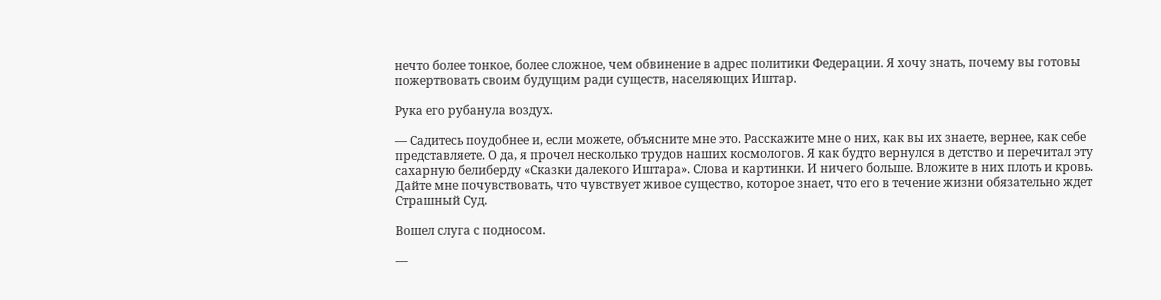нечто более тонкое, более сложное, чем обвинение в адрес политики Федерации. Я хочу знать, почему вы готовы пожертвовать своим будущим ради существ, населяющих Иштар.

Рука его рубанула воздух.

— Садитесь поудобнее и, если можете, объясните мне это. Расскажите мне о них, как вы их знаете, вернее, как себе представляете. О да, я прочел несколько трудов наших космологов. Я как будто вернулся в детство и перечитал эту сахарную белиберду «Сказки далекого Иштара». Слова и картинки. И ничего больше. Вложите в них плоть и кровь. Дайте мне почувствовать, что чувствует живое существо, которое знает, что его в течение жизни обязательно ждет Страшный Суд.

Вошел слуга с подносом.

—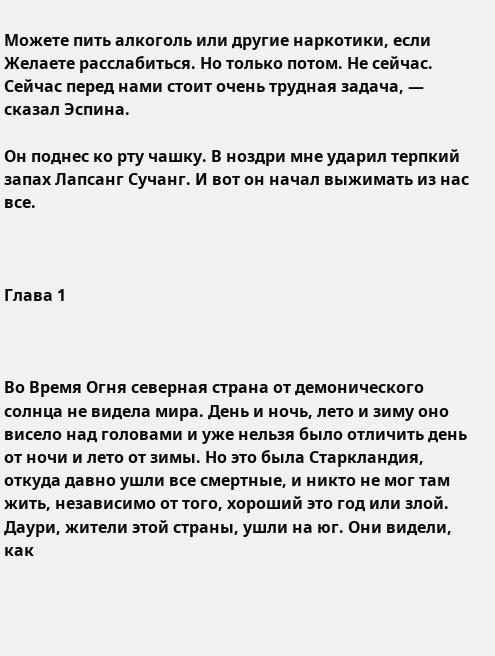Можете пить алкоголь или другие наркотики, если Желаете расслабиться. Но только потом. Не сейчас. Сейчас перед нами стоит очень трудная задача, — сказал Эспина.

Он поднес ко рту чашку. В ноздри мне ударил терпкий запах Лапсанг Сучанг. И вот он начал выжимать из нас все.



Глава 1



Во Время Огня северная страна от демонического солнца не видела мира. День и ночь, лето и зиму оно висело над головами и уже нельзя было отличить день от ночи и лето от зимы. Но это была Старкландия, откуда давно ушли все смертные, и никто не мог там жить, независимо от того, хороший это год или злой. Даури, жители этой страны, ушли на юг. Они видели, как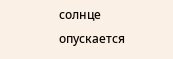солнце опускается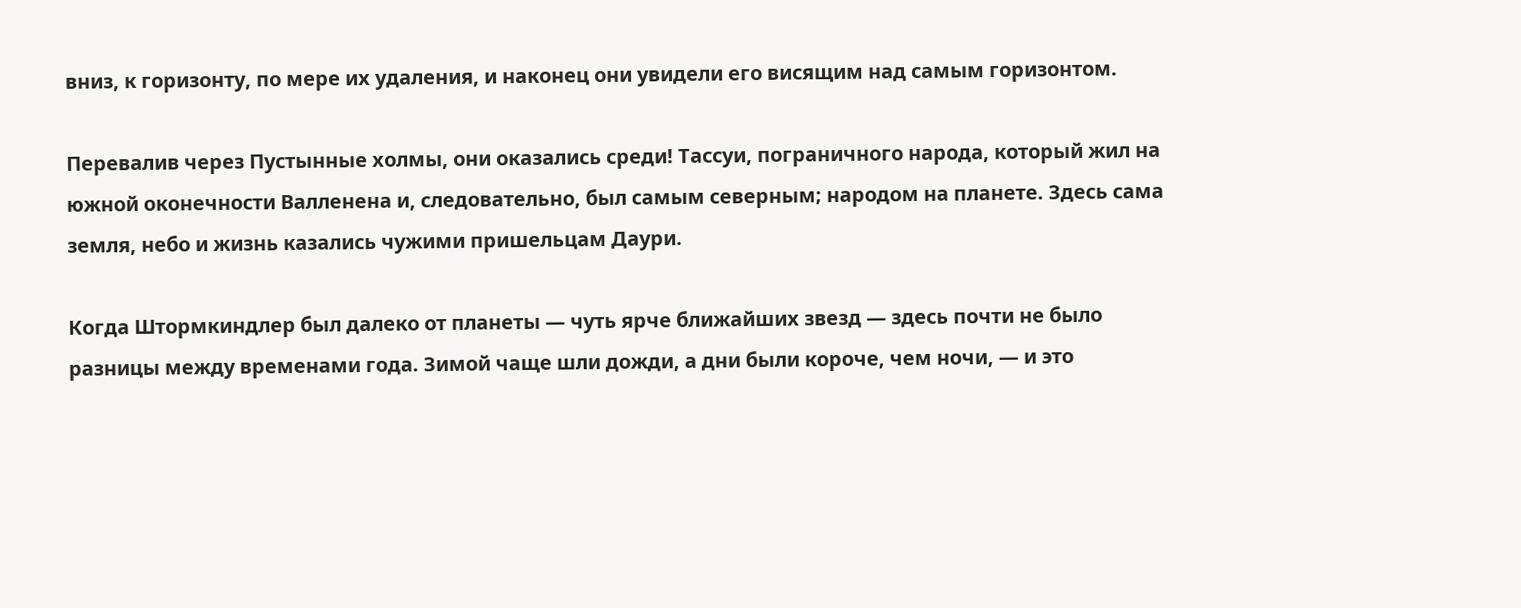вниз, к горизонту, по мере их удаления, и наконец они увидели его висящим над самым горизонтом.

Перевалив через Пустынные холмы, они оказались среди! Тассуи, пограничного народа, который жил на южной оконечности Валленена и, следовательно, был самым северным; народом на планете. Здесь сама земля, небо и жизнь казались чужими пришельцам Даури.

Когда Штормкиндлер был далеко от планеты — чуть ярче ближайших звезд — здесь почти не было разницы между временами года. Зимой чаще шли дожди, а дни были короче, чем ночи, — и это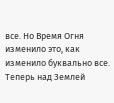все. Но Время Огня изменило это, как изменило буквально все. Теперь над Землей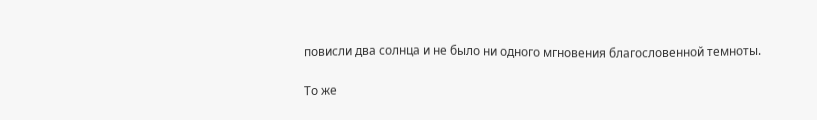повисли два солнца и не было ни одного мгновения благословенной темноты.

То же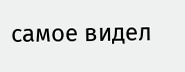самое видел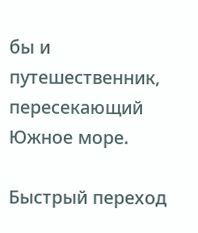бы и путешественник, пересекающий Южное море.

Быстрый переход